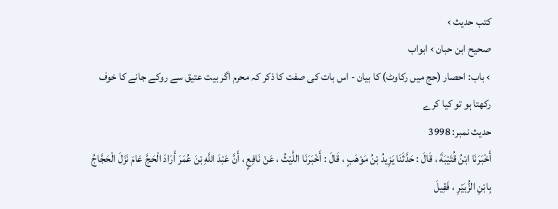کتب حدیث ›
صحیح ابن حبان › ابواب
› باب: احصار (حج میں رکاوٹ) کا بیان - اس بات کی صفت کا ذکر کہ محرم اگر بیت عتیق سے روکے جانے کا خوف رکھتا ہو تو کیا کرے
حدیث نمبر: 3998
أَخْبَرَنَا ابْنُ قُتَيْبَةَ ، قَالَ : حَدَّثَنَا يَزِيدُ بْنُ مَوْهَبٍ ، قَالَ : أَخْبَرَنَا اللَّيْثُ ، عَنْ نَافِعٍ ، أَنَّ عَبْدَ اللَّهِ بْنَ عُمَرَ أَرَادَ الْحَجَّ عَامَ نَزَلَ الْحَجَّاجُ بِابْنِ الزُّبَيْرِ ، فَقِيلَ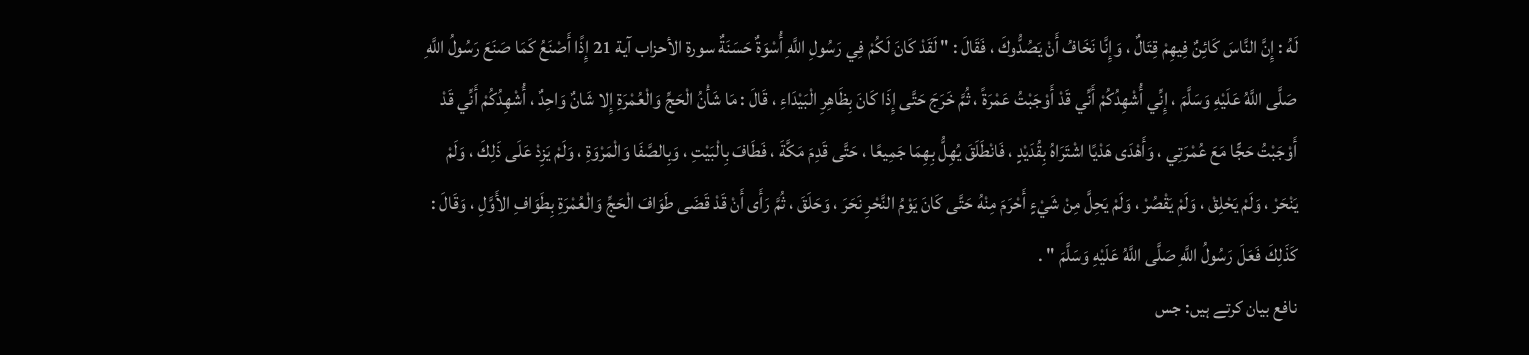لَهُ : إِنَّ النَّاسَ كَائِنٌ فِيهِمْ قِتَالٌ ، وَإِنَّا نَخَافُ أَنْ يَصُدُّوكَ ، فَقَالَ : " لَقَدْ كَانَ لَكُمْ فِي رَسُولِ اللَّهِ أُسْوَةٌ حَسَنَةٌ سورة الأحزاب آية 21 إِذًا أَصْنَعُ كَمَا صَنَعَ رَسُولُ اللَّهِ صَلَّى اللَّهُ عَلَيْهِ وَسَلَّمَ ، إِنِّي أُشْهِدُكُمْ أَنِّي قَدْ أَوْجَبْتُ عَمْرَةً ، ثُمَّ خَرَجَ حَتَّى إِذَا كَانَ بِظَاهِرِ الْبَيْدَاءِ ، قَالَ : مَا شَأْنُ الْحَجِّ وَالْعُمْرَةِ إِلا شَانٌ وَاحِدٌ ، أُشْهِدُكُمْ أَنِّي قَدْ أَوْجَبْتُ حَجًّا مَعَ عُمْرَتِي ، وَأَهْدَى هَدْيًا اشْتَرَاهُ بِقُدَيْدٍ ، فَانْطَلَقَ يُهِلُّ بِهِمَا جَمِيعًا ، حَتَّى قَدِمَ مَكَّةَ ، فَطَافَ بِالْبَيْتِ ، وَبِالصَّفَا وَالْمَرْوَةِ ، وَلَمْ يَزِدْ عَلَى ذَلِكَ ، وَلَمْ يَنْحَرْ ، وَلَمْ يَحْلِقْ ، وَلَمْ يَقْصُرْ ، وَلَمْ يَحِلَّ مِنْ شَيْءٍ أَحْرَمَ مِنْهُ حَتَّى كَانَ يَوْمُ النَّحْرِ نَحَرَ ، وَحَلَقَ ، ثُمَّ رَأَى أَنْ قَدْ قَضَى طَوَافَ الْحَجِّ وَالْعُمْرَةِ بِطَوَافِ الأَوَّلِ ، وَقَالَ : كَذَلِكَ فَعَلَ رَسُولُ اللَّهِ صَلَّى اللَّهُ عَلَيْهِ وَسَلَّمَ " .
نافع بیان کرتے ہیں: جس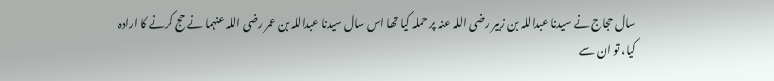سال حجاج نے سیدنا عبداللہ بن زبیر رضی اللہ عنہ پر حملہ کیا تھا اس سال سیدنا عبداللہ بن عمر رضی اللہ عنہما نے حج کرنے کا ارادہ کیا، تو ان سے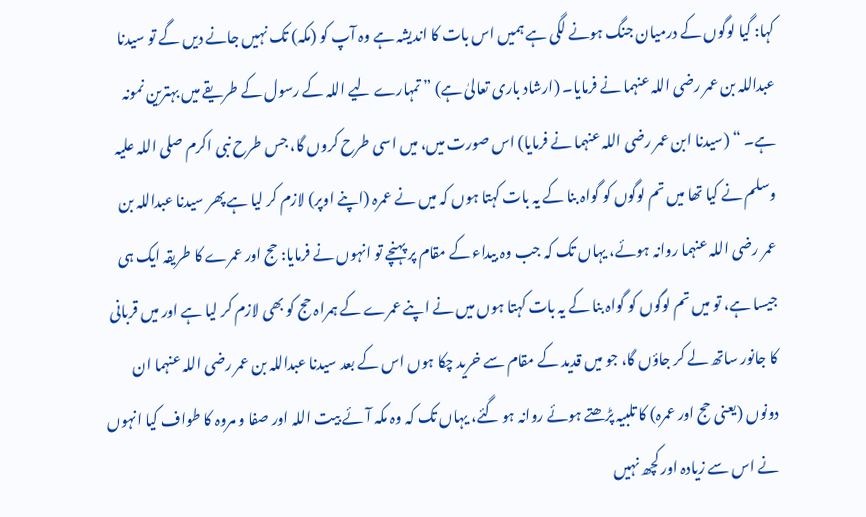کہا: گیا لوگوں کے درمیان جنگ ہونے لگی ہے ہمیں اس بات کا اندیشہ ہے وہ آپ کو (مکہ) تک نہیں جانے دیں گے تو سیدنا عبداللہ بن عمر رضی اللہ عنہما نے فرمایا۔ (ارشاد باری تعالیٰ ہے) ” تمہارے لیے اللہ کے رسول کے طریقے میں بہترین نمونہ ہے۔ “ (سیدنا ابن عمر رضی اللہ عنہما نے فرمایا) اس صورت میں، میں اسی طرح کروں گا، جس طرح نبی اکرم صلی اللہ علیہ وسلم نے کیا تھا میں تم لوگوں کو گواہ بنا کے یہ بات کہتا ہوں کہ میں نے عمرہ (اپنے اوپر) لازم کر لیا ہے پھر سیدنا عبداللہ بن عمر رضی اللہ عنہما روانہ ہوئے، یہاں تک کہ جب وہ بیداء کے مقام پر پہنچے تو انہوں نے فرمایا: حج اور عمرے کا طریقہ ایک ہی جیسا ہے، تو میں تم لوگوں کو گواہ بنا کے یہ بات کہتا ہوں میں نے اپنے عمرے کے ہمراہ حج کو بھی لازم کر لیا ہے اور میں قربانی کا جانور ساتھ لے کر جاؤں گا، جو میں قدید کے مقام سے خرید چکا ہوں اس کے بعد سیدنا عبداللہ بن عمر رضی اللہ عنہما ان دونوں (یعنی حج اور عمرہ) کا تلبیہ پڑھتے ہوئے روانہ ہو گئے، یہاں تک کہ وہ مکہ آئے بیت اللہ اور صفا و مروہ کا طواف کیا انہوں نے اس سے زیادہ اور کچھ نہیں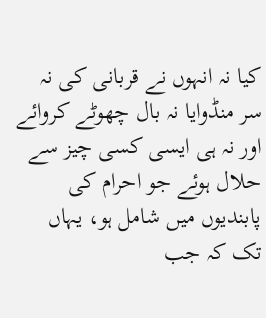کیا نہ انہوں نے قربانی کی نہ سر منڈوایا نہ بال چھوٹے کروائے اور نہ ہی ایسی کسی چیز سے حلال ہوئے جو احرام کی پابندیوں میں شامل ہو، یہاں تک کہ جب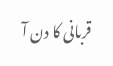قربانی کا دن آ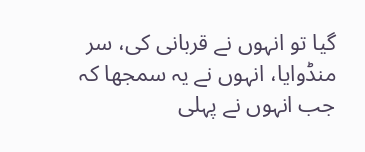گیا تو انہوں نے قربانی کی، سر منڈوایا، انہوں نے یہ سمجھا کہ جب انہوں نے پہلی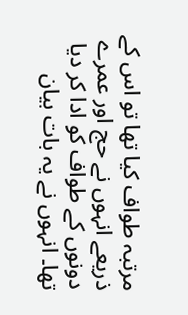مرتبہ طواف کیا تھا تو اس کے ذریعے انہوں نے حج اور عمرے دونوں کے طواف کو ادا کر دیا تھا۔ انہوں نے یہ بات بیان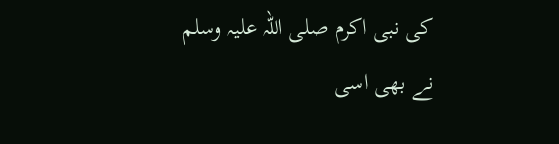کی نبی اکرم صلی اللہ علیہ وسلم نے بھی اسی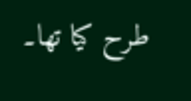طرح کیا تھا۔